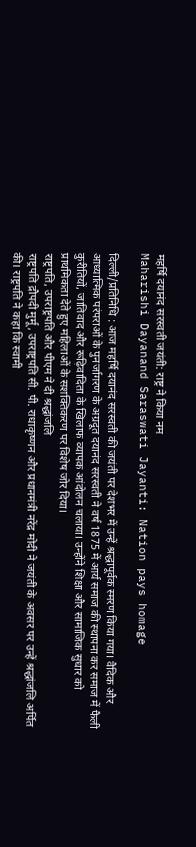महर्षि दयानंद सरस्वती जयंती: राष्ट्र ने किया नम
Maharishi Dayanand Saraswati Jayanti: Nation pays homage

दिल्ली/प्रतिनिधि : आज महर्षि दयानंद सरस्वती की जयंती पर देशभर में उन्हें श्रद्धापूर्वक स्मरण किया गया। वैदिक और आध्यात्मिक परंपराओं के पुनर्जागरण के अग्रदूत दयानंद सरस्वती ने वर्ष 1875 में आर्य समाज की स्थापना कर समाज में फैली कुरीतियों, जातिवाद और रूढ़िवादिता के खिलाफ व्यापक आंदोलन चलाया। उन्होंने शिक्षा और सामाजिक सुधार को प्राथमिकता देते हुए महिलाओं के सशक्तिकरण पर विशेष जोर दिया।
राष्ट्रपति, उपराष्ट्रपति और पीएम ने दी श्रद्धांजलि
राष्ट्रपति द्रौपदी मुर्मू, उपराष्ट्रपति सी. पी. राधाकृष्णन और प्रधानमंत्री नरेंद्र मोदी ने जयंती के अवसर पर उन्हें श्रद्धांजलि अर्पित की। राष्ट्रपति ने कहा कि स्वामी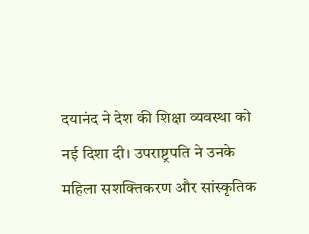दयानंद ने देश की शिक्षा व्यवस्था को नई दिशा दी। उपराष्ट्रपति ने उनके महिला सशक्तिकरण और सांस्कृतिक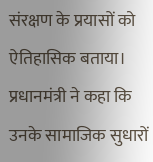संरक्षण के प्रयासों को ऐतिहासिक बताया। प्रधानमंत्री ने कहा कि उनके सामाजिक सुधारों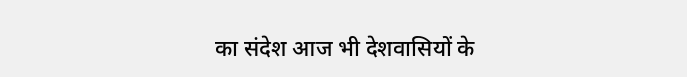का संदेश आज भी देशवासियों के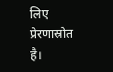लिए प्रेरणास्रोत है।